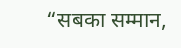“सबका सम्मान,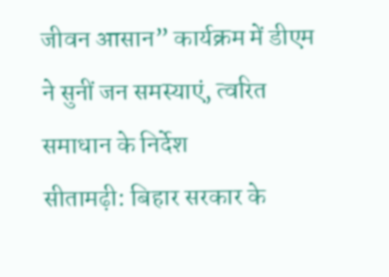जीवन आसान” कार्यक्रम में डीएम ने सुनीं जन समस्याएं, त्वरित समाधान के निर्देश
सीतामढ़ी: बिहार सरकार के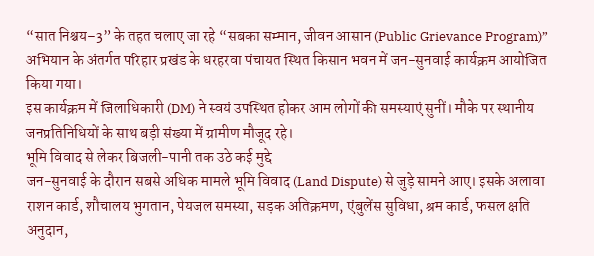“सात निश्चय–3” के तहत चलाए जा रहे “सबका सम्मान, जीवन आसान (Public Grievance Program)” अभियान के अंतर्गत परिहार प्रखंड के धरहरवा पंचायत स्थित किसान भवन में जन-सुनवाई कार्यक्रम आयोजित किया गया।
इस कार्यक्रम में जिलाधिकारी (DM) ने स्वयं उपस्थित होकर आम लोगों की समस्याएं सुनीं। मौके पर स्थानीय जनप्रतिनिधियों के साथ बड़ी संख्या में ग्रामीण मौजूद रहे।
भूमि विवाद से लेकर बिजली-पानी तक उठे कई मुद्दे
जन-सुनवाई के दौरान सबसे अधिक मामले भूमि विवाद (Land Dispute) से जुड़े सामने आए। इसके अलावा राशन कार्ड, शौचालय भुगतान, पेयजल समस्या, सड़क अतिक्रमण, एंबुलेंस सुविधा, श्रम कार्ड, फसल क्षति अनुदान,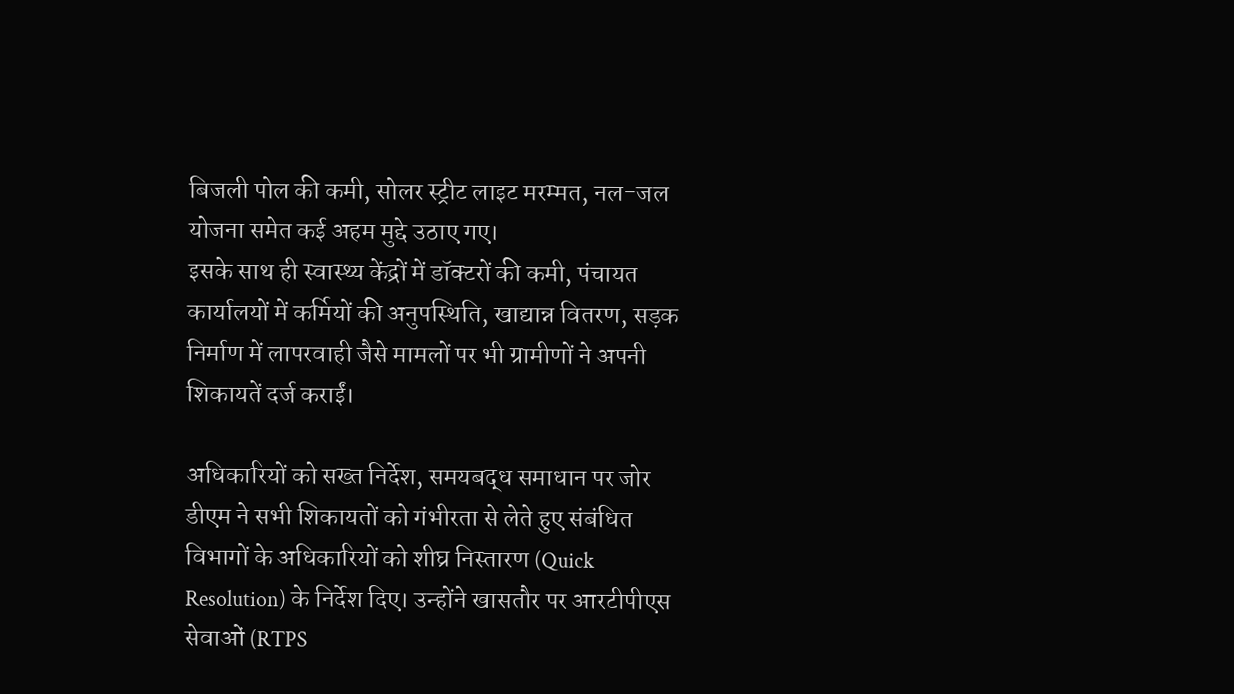बिजली पोल की कमी, सोलर स्ट्रीट लाइट मरम्मत, नल-जल योजना समेत कई अहम मुद्दे उठाए गए।
इसके साथ ही स्वास्थ्य केंद्रों में डॉक्टरों की कमी, पंचायत कार्यालयों में कर्मियों की अनुपस्थिति, खाद्यान्न वितरण, सड़क निर्माण में लापरवाही जैसे मामलों पर भी ग्रामीणों ने अपनी शिकायतें दर्ज कराईं।

अधिकारियों को सख्त निर्देश, समयबद्ध समाधान पर जोर
डीएम ने सभी शिकायतों को गंभीरता से लेते हुए संबंधित विभागों के अधिकारियों को शीघ्र निस्तारण (Quick Resolution) के निर्देश दिए। उन्होंने खासतौर पर आरटीपीएस सेवाओं (RTPS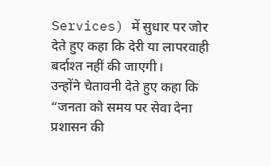Services) में सुधार पर जोर देते हुए कहा कि देरी या लापरवाही बर्दाश्त नहीं की जाएगी।
उन्होंने चेतावनी देते हुए कहा कि “जनता को समय पर सेवा देना प्रशासन की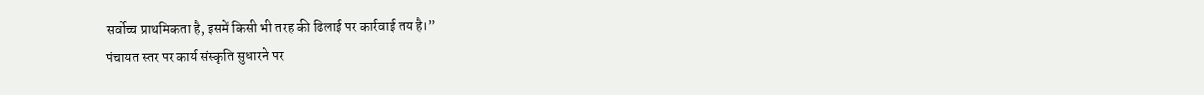सर्वोच्च प्राथमिकता है, इसमें किसी भी तरह की ढिलाई पर कार्रवाई तय है।”
पंचायत स्तर पर कार्य संस्कृति सुधारने पर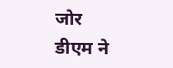जोर
डीएम ने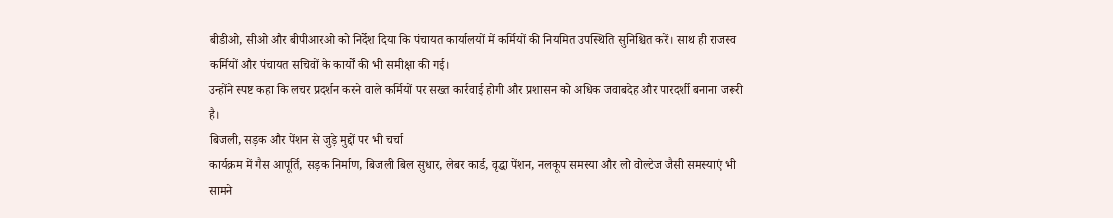बीडीओ, सीओ और बीपीआरओ को निर्देश दिया कि पंचायत कार्यालयों में कर्मियों की नियमित उपस्थिति सुनिश्चित करें। साथ ही राजस्व कर्मियों और पंचायत सचिवों के कार्यों की भी समीक्षा की गई।
उन्होंने स्पष्ट कहा कि लचर प्रदर्शन करने वाले कर्मियों पर सख्त कार्रवाई होगी और प्रशासन को अधिक जवाबदेह और पारदर्शी बनाना जरूरी है।
बिजली, सड़क और पेंशन से जुड़े मुद्दों पर भी चर्चा
कार्यक्रम में गैस आपूर्ति, सड़क निर्माण, बिजली बिल सुधार, लेबर कार्ड, वृद्धा पेंशन, नलकूप समस्या और लो वोल्टेज जैसी समस्याएं भी सामने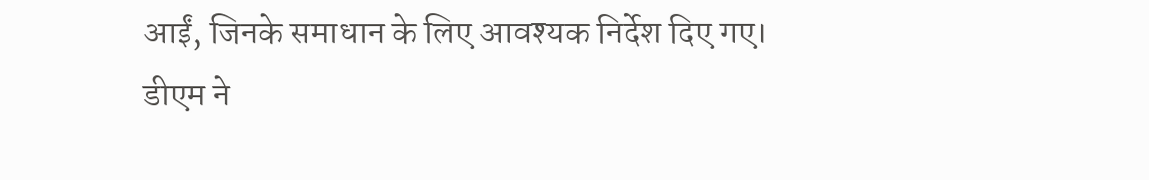आईं, जिनके समाधान के लिए आवश्यक निर्देश दिए गए।
डीएम ने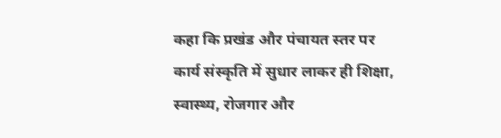कहा कि प्रखंड और पंचायत स्तर पर कार्य संस्कृति में सुधार लाकर ही शिक्षा, स्वास्थ्य, रोजगार और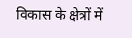विकास के क्षेत्रों में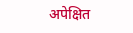अपेक्षित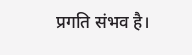प्रगति संभव है।